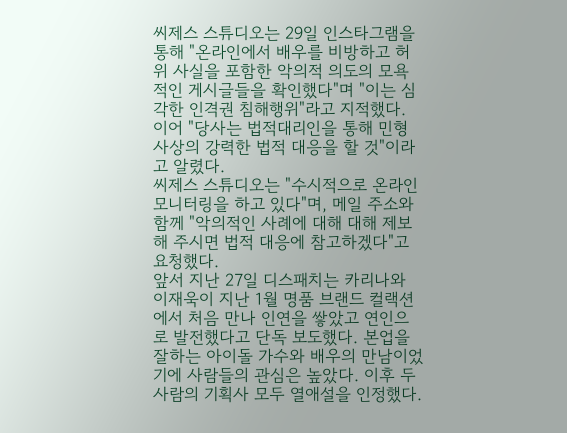씨제스 스튜디오는 29일 인스타그램을 통해 "온라인에서 배우를 비방하고 허위 사실을 포함한 악의적 의도의 모욕적인 게시글들을 확인했다"며 "이는 심각한 인격권 침해행위"라고 지적했다. 이어 "당사는 법적대리인을 통해 민형사상의 강력한 법적 대응을 할 것"이라고 알렸다.
씨제스 스튜디오는 "수시적으로 온라인 모니터링을 하고 있다"며, 메일 주소와 함께 "악의적인 사례에 대해 대해 제보해 주시면 법적 대응에 참고하겠다"고 요청했다.
앞서 지난 27일 디스패치는 카리나와 이재욱이 지난 1월 명품 브랜드 컬랙션에서 처음 만나 인연을 쌓았고 연인으로 발전했다고 단독 보도했다. 본업을 잘하는 아이돌 가수와 배우의 만남이었기에 사람들의 관심은 높았다. 이후 두 사람의 기획사 모두 열애설을 인정했다.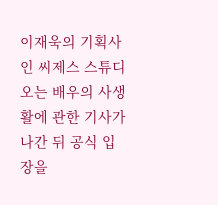이재욱의 기획사인 씨제스 스튜디오는 배우의 사생활에 관한 기사가 나간 뒤 공식 입장을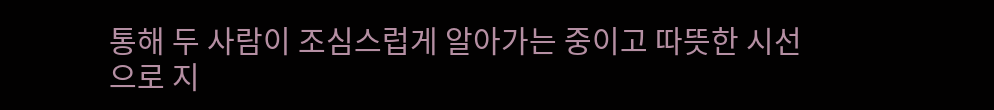통해 두 사람이 조심스럽게 알아가는 중이고 따뜻한 시선으로 지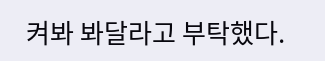켜봐 봐달라고 부탁했다.